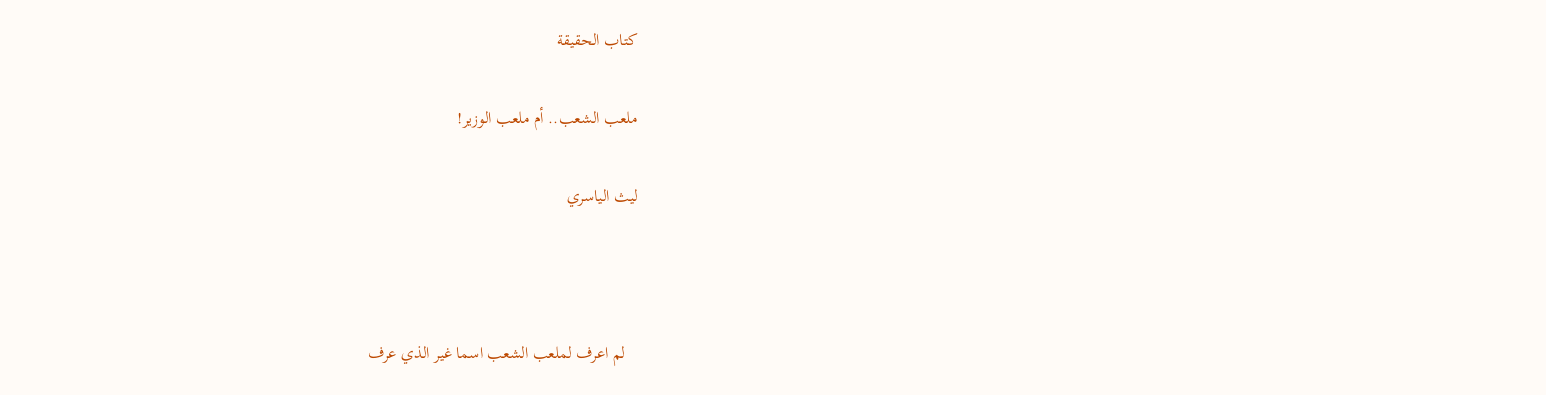كتاب الحقيقة

ملعب الشعب.. أم ملعب الوزير!

ليث الياسري



   لم اعرف لملعب الشعب اسما غير الذي عرف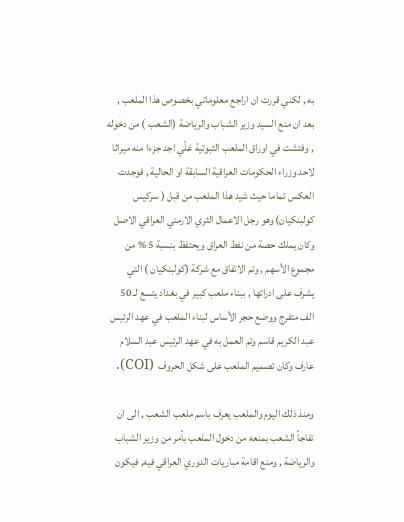به , لكني قررت ان اراجع معلوماتي بخصوص هذا الملعب , بعد ان منع السيد وزير الشباب والرياضة (الشعب ) من دخوله , وفتشت في اوراق الملعب الثبوتية عَلّي اجد جزءا منه ميراثا لاحد وزراء الحكومات العراقية السابقة او الحالية , فوجدت العكس تماما حيث شيد هذا الملعب من قبل ( سركيس كولبنكيان) وهو رجل الاعمال الثري الارمني العراقي الاصل وكان يملك حصة من نفط العراق ويحتفظ بنسبة 5 % من مجموع الأسهم , وتم الاتفاق مع شركة (كولبنكيان ) التي يشرف على ادراتها , ببناء ملعب كبير في بغداد يتسع لـ 50 الف متفرج ووضع حجر الأساس لبناء الملعب في عهد الرئيس عبد الكريم قاسم وتم العمل به في عهد الرئيس عبد السلام عارف وكان تصميم الملعب على شكل الحروف  (COI).

ومنذ ذلك اليوم والملعب يعرف باسم ملعب الشعب , الى ان تفاجأ الشعب بمنعه من دخول الملعب بأمر من وزير الشباب والرياضة , ومنع اقامة مباريات الدوري العراقي فيه, فيكون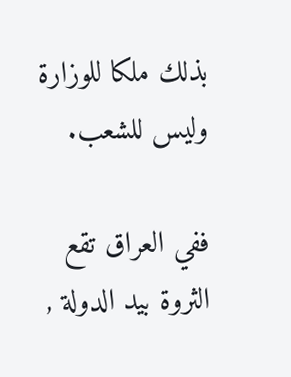بذلك ملكا للوزارة وليس للشعب.

ففي العراق تقع الثروة بيد الدولة ,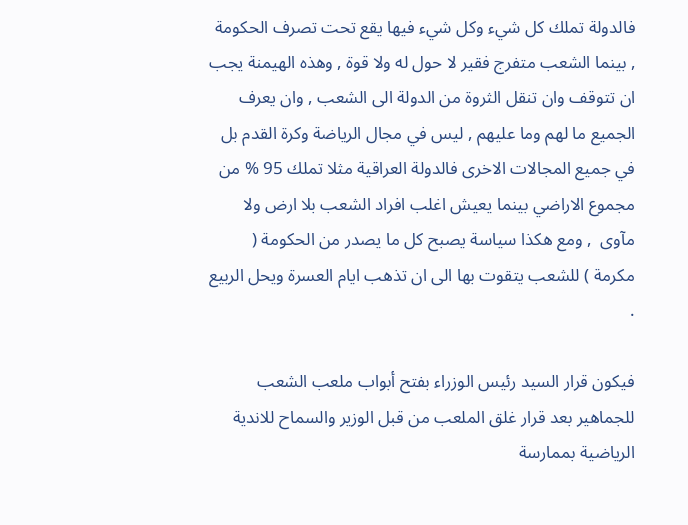فالدولة تملك كل شيء وكل شيء فيها يقع تحت تصرف الحكومة , بينما الشعب متفرج فقير لا حول له ولا قوة , وهذه الهيمنة يجب ان تتوقف وان تنقل الثروة من الدولة الى الشعب , وان يعرف الجميع ما لهم وما عليهم , ليس في مجال الرياضة وكرة القدم بل في جميع المجالات الاخرى فالدولة العراقية مثلا تملك 95 % من مجموع الاراضي بينما يعيش اغلب افراد الشعب بلا ارض ولا مآوى  , ومع هكذا سياسة يصبح كل ما يصدر من الحكومة ( مكرمة ) للشعب يتقوت بها الى ان تذهب ايام العسرة ويحل الربيع .

فيكون قرار السيد رئيس الوزراء بفتح أبواب ملعب الشعب للجماهير بعد قرار غلق الملعب من قبل الوزير والسماح للاندية الرياضية بممارسة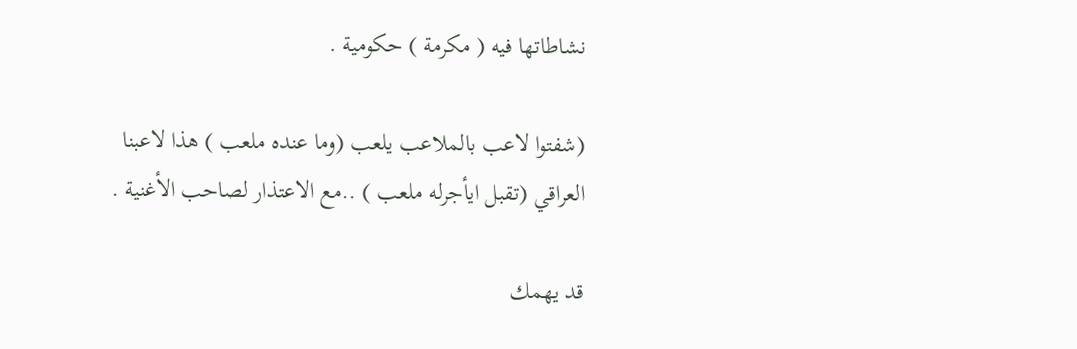نشاطاتها فيه ( مكرمة ) حكومية .

(شفتوا لاعب بالملاعب يلعب (وما عنده ملعب ) هذا لاعبنا العراقي (تقبل ايأجرله ملعب ) ..مع الاعتذار لصاحب الأغنية .

قد يهمك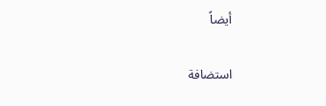أيضاً

استضافة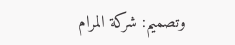وتصميم: شركة المرام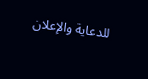للدعاية والإعلان